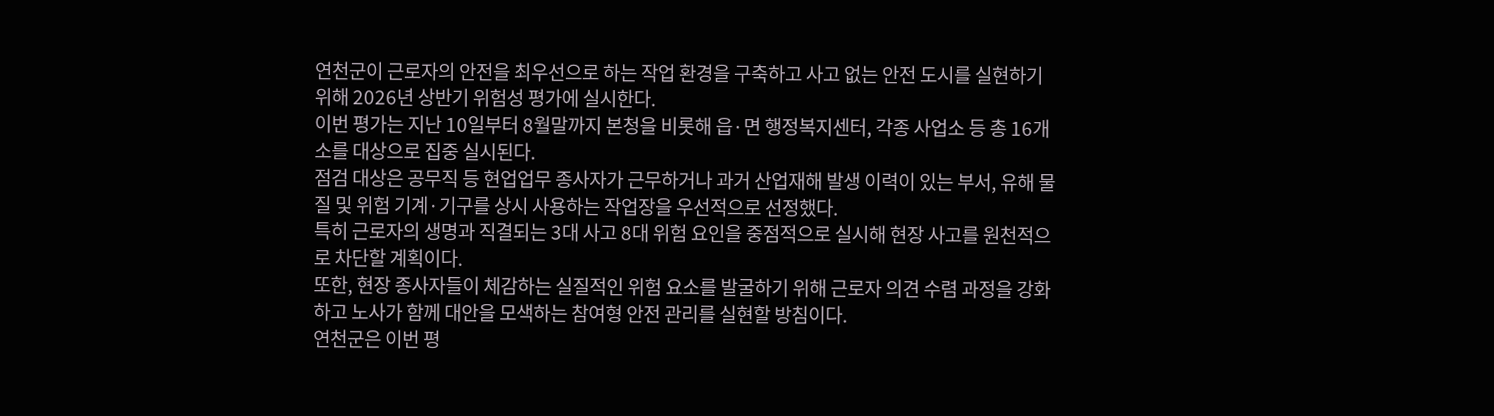연천군이 근로자의 안전을 최우선으로 하는 작업 환경을 구축하고 사고 없는 안전 도시를 실현하기 위해 2026년 상반기 위험성 평가에 실시한다.
이번 평가는 지난 10일부터 8월말까지 본청을 비롯해 읍·면 행정복지센터, 각종 사업소 등 총 16개소를 대상으로 집중 실시된다.
점검 대상은 공무직 등 현업업무 종사자가 근무하거나 과거 산업재해 발생 이력이 있는 부서, 유해 물질 및 위험 기계·기구를 상시 사용하는 작업장을 우선적으로 선정했다.
특히 근로자의 생명과 직결되는 3대 사고 8대 위험 요인을 중점적으로 실시해 현장 사고를 원천적으로 차단할 계획이다.
또한, 현장 종사자들이 체감하는 실질적인 위험 요소를 발굴하기 위해 근로자 의견 수렴 과정을 강화하고 노사가 함께 대안을 모색하는 참여형 안전 관리를 실현할 방침이다.
연천군은 이번 평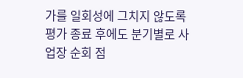가를 일회성에 그치지 않도록 평가 종료 후에도 분기별로 사업장 순회 점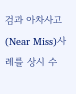검과 아차사고(Near Miss)사례를 상시 수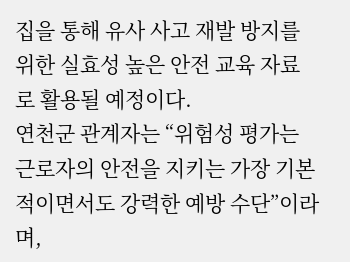집을 통해 유사 사고 재발 방지를 위한 실효성 높은 안전 교육 자료로 활용될 예정이다.
연천군 관계자는 “위험성 평가는 근로자의 안전을 지키는 가장 기본적이면서도 강력한 예방 수단”이라며,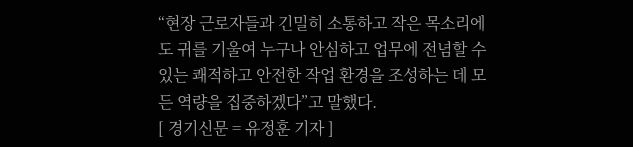“현장 근로자들과 긴밀히 소통하고 작은 목소리에도 귀를 기울여 누구나 안심하고 업무에 전념할 수 있는 쾌적하고 안전한 작업 환경을 조성하는 데 모든 역량을 집중하겠다”고 말했다.
[ 경기신문 = 유정훈 기자 ]